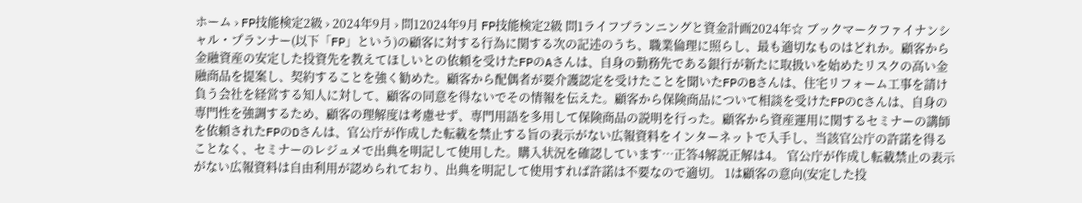ホーム › FP技能検定2級 › 2024年9月 › 問12024年9月 FP技能検定2級 問1ライフプランニングと資金計画2024年☆ ブックマークファイナンシャル・プランナー(以下「FP」という)の顧客に対する行為に関する次の記述のうち、職業倫理に照らし、最も適切なものはどれか。顧客から金融資産の安定した投資先を教えてほしいとの依頼を受けたFPのAさんは、自身の勤務先である銀行が新たに取扱いを始めたリスクの高い金融商品を提案し、契約することを強く勧めた。顧客から配偶者が要介護認定を受けたことを聞いたFPのBさんは、住宅リフォーム工事を請け負う会社を経営する知人に対して、顧客の同意を得ないでその情報を伝えた。顧客から保険商品について相談を受けたFPのCさんは、自身の専門性を強調するため、顧客の理解度は考慮せず、専門用語を多用して保険商品の説明を行った。顧客から資産運用に関するセミナーの講師を依頼されたFPのDさんは、官公庁が作成した転載を禁止する旨の表示がない広報資料をインターネットで入手し、当該官公庁の許諾を得ることなく、セミナーのレジュメで出典を明記して使用した。購入状況を確認しています…正答4解説正解は4。 官公庁が作成し転載禁止の表示がない広報資料は自由利用が認められており、出典を明記して使用すれば許諾は不要なので適切。 1は顧客の意向(安定した投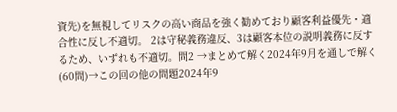資先)を無視してリスクの高い商品を強く勧めており顧客利益優先・適合性に反し不適切。 2は守秘義務違反、3は顧客本位の説明義務に反するため、いずれも不適切。問2 →まとめて解く2024年9月を通しで解く(60問)→この回の他の問題2024年9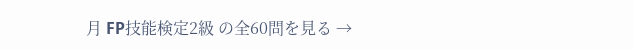月 FP技能検定2級 の全60問を見る →